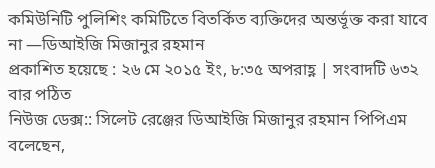কমিউনিটি পুলিশিং কমিটিতে বিতর্কিত ব্যক্তিদের অন্তর্ভূক্ত করা যাবে না —ডিআইজি মিজানুর রহমান
প্রকাশিত হয়েছে : ২৬ মে ২০১৫ ইং, ৮:৩৫ অপরাহ্ণ | সংবাদটি ৬৩২ বার পঠিত
নিউজ ডেক্স:: সিলেট রেঞ্জের ডিআইজি মিজানুর রহমান পিপিএম বলেছেন,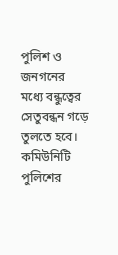পুলিশ ও জনগনের মধ্যে বন্ধুত্বের সেতুবন্ধন গড়ে তুলতে হবে। কমিউনিটি পুলিশের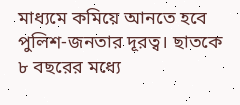মাধ্যমে কমিয়ে আনতে হবে পুলিশ-জনতার দূরত্ব। ছাতকে ৮ বছরের মধ্যে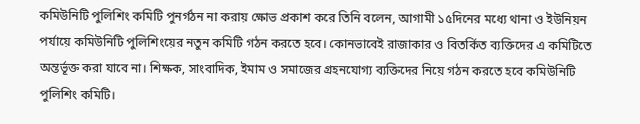কমিউনিটি পুলিশিং কমিটি পুনর্গঠন না করায় ক্ষোভ প্রকাশ করে তিনি বলেন, আগামী ১৫দিনের মধ্যে থানা ও ইউনিয়ন পর্যায়ে কমিউনিটি পুলিশিংয়ের নতুন কমিটি গঠন করতে হবে। কোনভাবেই রাজাকার ও বিতর্কিত ব্যক্তিদের এ কমিটিতে অন্তর্ভূক্ত করা যাবে না। শিক্ষক, সাংবাদিক, ইমাম ও সমাজের গ্রহনযোগ্য ব্যক্তিদের নিয়ে গঠন করতে হবে কমিউনিটি পুলিশিং কমিটি।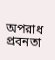অপরাধ প্রবনতা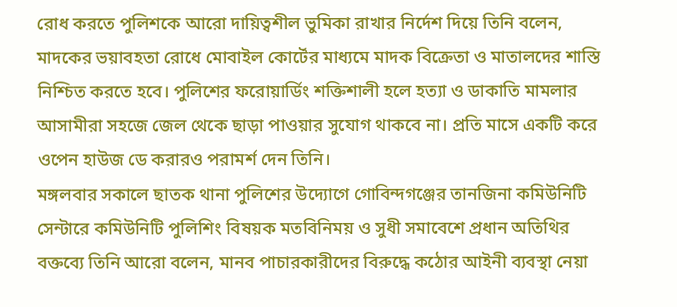রোধ করতে পুলিশকে আরো দায়িত্বশীল ভুমিকা রাখার নির্দেশ দিয়ে তিনি বলেন, মাদকের ভয়াবহতা রোধে মোবাইল কোর্টের মাধ্যমে মাদক বিক্রেতা ও মাতালদের শাস্তি নিশ্চিত করতে হবে। পুলিশের ফরোয়ার্ডিং শক্তিশালী হলে হত্যা ও ডাকাতি মামলার আসামীরা সহজে জেল থেকে ছাড়া পাওয়ার সুযোগ থাকবে না। প্রতি মাসে একটি করে ওপেন হাউজ ডে করারও পরামর্শ দেন তিনি।
মঙ্গলবার সকালে ছাতক থানা পুলিশের উদ্যোগে গোবিন্দগঞ্জের তানজিনা কমিউনিটি সেন্টারে কমিউনিটি পুলিশিং বিষয়ক মতবিনিময় ও সুধী সমাবেশে প্রধান অতিথির বক্তব্যে তিনি আরো বলেন, মানব পাচারকারীদের বিরুদ্ধে কঠোর আইনী ব্যবস্থা নেয়া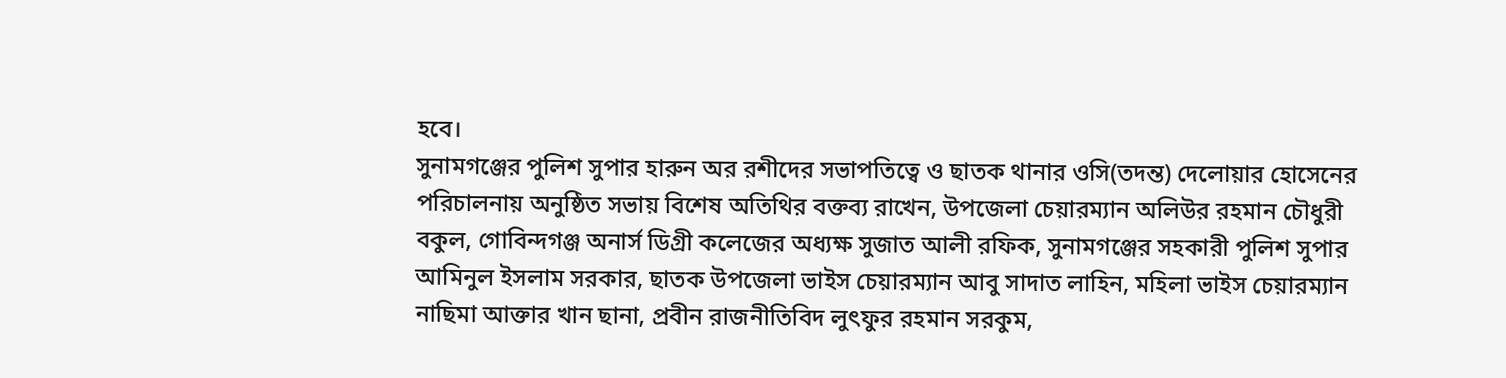হবে।
সুনামগঞ্জের পুলিশ সুপার হারুন অর রশীদের সভাপতিত্বে ও ছাতক থানার ওসি(তদন্ত) দেলোয়ার হোসেনের পরিচালনায় অনুষ্ঠিত সভায় বিশেষ অতিথির বক্তব্য রাখেন, উপজেলা চেয়ারম্যান অলিউর রহমান চৌধুরী বকুল, গোবিন্দগঞ্জ অনার্স ডিগ্রী কলেজের অধ্যক্ষ সুজাত আলী রফিক, সুনামগঞ্জের সহকারী পুলিশ সুপার আমিনুল ইসলাম সরকার, ছাতক উপজেলা ভাইস চেয়ারম্যান আবু সাদাত লাহিন, মহিলা ভাইস চেয়ারম্যান নাছিমা আক্তার খান ছানা, প্রবীন রাজনীতিবিদ লুৎফুর রহমান সরকুম,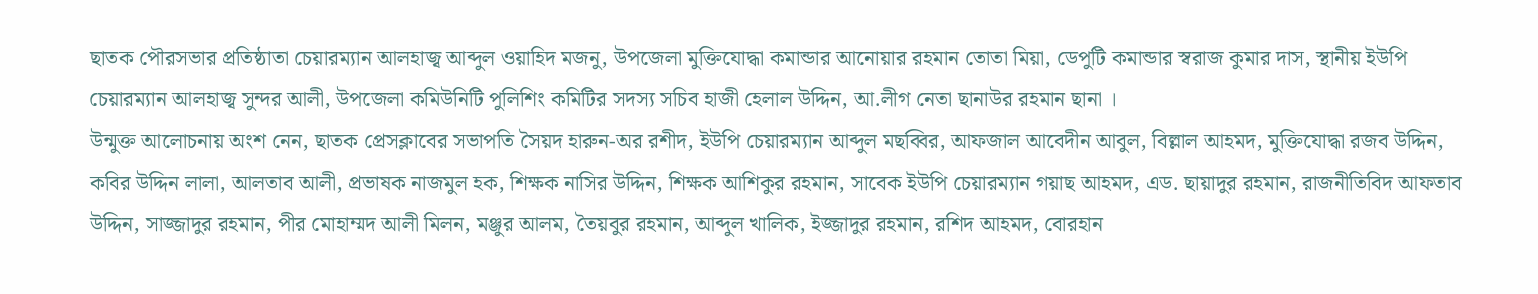ছাতক পৌরসভার প্রতিষ্ঠাতা চেয়ারম্যান আলহাজ্ব আব্দুল ওয়াহিদ মজনু, উপজেলা মুক্তিযোদ্ধা কমান্ডার আনোয়ার রহমান তোতা মিয়া, ডেপুটি কমান্ডার স্বরাজ কুমার দাস, স্থানীয় ইউপি চেয়ারম্যান আলহাজ্ব সুন্দর আলী, উপজেলা কমিউনিটি পুলিশিং কমিটির সদস্য সচিব হাজী হেলাল উদ্দিন, আ.লীগ নেতা ছানাউর রহমান ছানা ।
উন্মুক্ত আলোচনায় অংশ নেন, ছাতক প্রেসক্লাবের সভাপতি সৈয়দ হারুন-অর রশীদ, ইউপি চেয়ারম্যান আব্দুল মছব্বির, আফজাল আবেদীন আবুল, বিল্লাল আহমদ, মুক্তিযোদ্ধা রজব উদ্দিন, কবির উদ্দিন লালা, আলতাব আলী, প্রভাষক নাজমুল হক, শিক্ষক নাসির উদ্দিন, শিক্ষক আশিকুর রহমান, সাবেক ইউপি চেয়ারম্যান গয়াছ আহমদ, এড. ছায়াদুর রহমান, রাজনীতিবিদ আফতাব উদ্দিন, সাজ্জাদুর রহমান, পীর মোহাম্মদ আলী মিলন, মঞ্জুর আলম, তৈয়বুর রহমান, আব্দুল খালিক, ইজ্জাদুর রহমান, রশিদ আহমদ, বোরহান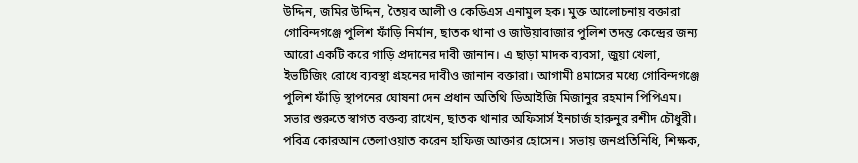উদ্দিন, জমির উদ্দিন, তৈয়ব আলী ও কেডিএস এনামুল হক। মুক্ত আলোচনায় বক্তারা গোবিন্দগঞ্জে পুলিশ ফাঁড়ি নির্মান, ছাতক থানা ও জাউয়াবাজার পুলিশ তদন্ত কেন্দ্রের জন্য আরো একটি করে গাড়ি প্রদানের দাবী জানান। এ ছাড়া মাদক ব্যবসা, জুয়া খেলা, ইভটিজিং রোধে ব্যবস্থা গ্রহনের দাবীও জানান বক্তারা। আগামী ৪মাসের মধ্যে গোবিন্দগঞ্জে পুলিশ ফাঁড়ি স্থাপনের ঘোষনা দেন প্রধান অতিথি ডিআইজি মিজানুর রহমান পিপিএম। সভার শুরুতে স্বাগত বক্তব্য রাখেন, ছাতক থানার অফিসার্স ইনচার্জ হারুনুর রশীদ চৌধুরী। পবিত্র কোরআন তেলাওয়াত করেন হাফিজ আক্তার হোসেন। সভায় জনপ্রতিনিধি, শিক্ষক,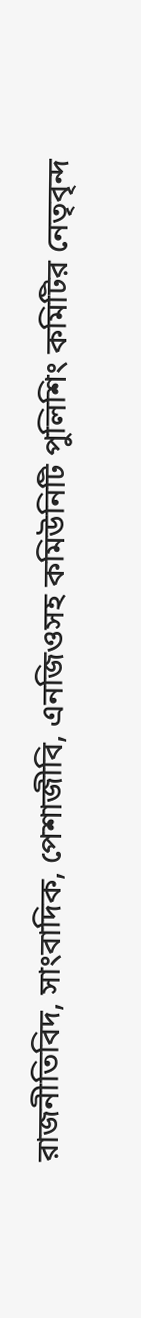রাজনীতিবিদ, সাংবাদিক, পেশাজীবি, এনজিওসহ কমিউনিটি পুলিশিং কমিটির নেতৃবৃন্দ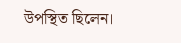উপস্থিত ছিলেন।